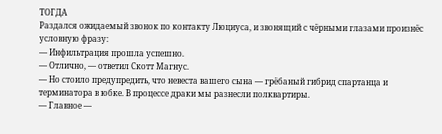ТОГДА
Раздался ожидаемый звонок по контакту Люциуса, и звонящий с чёрными глазами произнёс условную фразу:
— Инфильтрация прошла успешно.
— Отлично, — ответил Скотт Магнус.
— Но стоило предупредить, что невеста вашего сына — грёбаный гибрид спартанца и терминатора в юбке. В процессе драки мы разнесли полквартиры.
— Главное —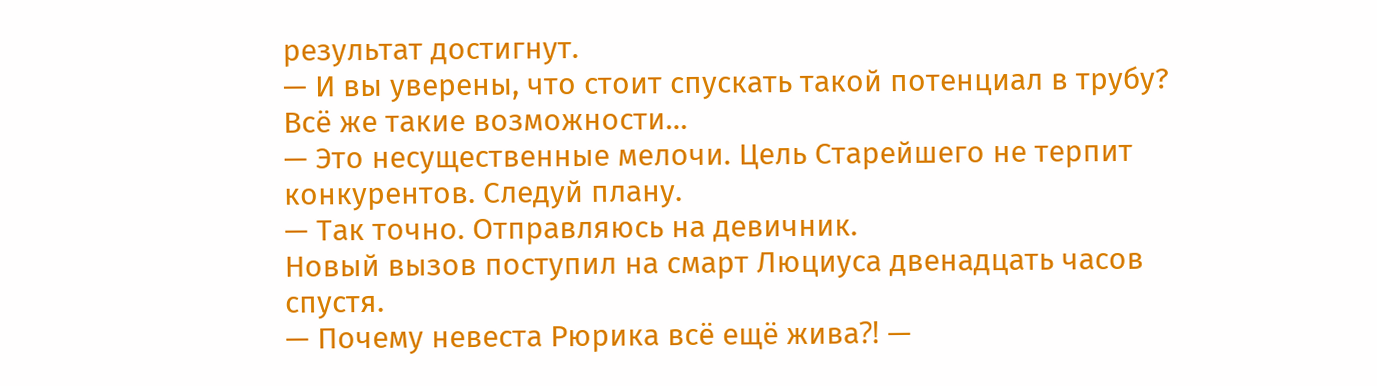результат достигнут.
— И вы уверены, что стоит спускать такой потенциал в трубу? Всё же такие возможности…
— Это несущественные мелочи. Цель Старейшего не терпит конкурентов. Следуй плану.
— Так точно. Отправляюсь на девичник.
Новый вызов поступил на смарт Люциуса двенадцать часов спустя.
— Почему невеста Рюрика всё ещё жива⁈ —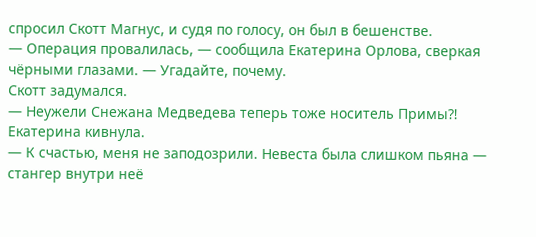спросил Скотт Магнус, и судя по голосу, он был в бешенстве.
— Операция провалилась, — сообщила Екатерина Орлова, сверкая чёрными глазами. — Угадайте, почему.
Скотт задумался.
— Неужели Снежана Медведева теперь тоже носитель Примы⁈
Екатерина кивнула.
— К счастью, меня не заподозрили. Невеста была слишком пьяна — стангер внутри неё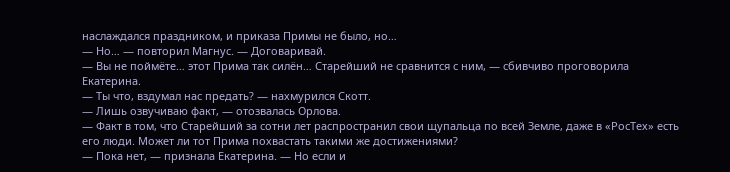наслаждался праздником, и приказа Примы не было, но…
— Но… — повторил Магнус. — Договаривай.
— Вы не поймёте… этот Прима так силён… Старейший не сравнится с ним, — сбивчиво проговорила Екатерина.
— Ты что, вздумал нас предать? — нахмурился Скотт.
— Лишь озвучиваю факт, — отозвалась Орлова.
— Факт в том, что Старейший за сотни лет распространил свои щупальца по всей Земле, даже в «РосТех» есть его люди. Может ли тот Прима похвастать такими же достижениями?
— Пока нет, — признала Екатерина. — Но если и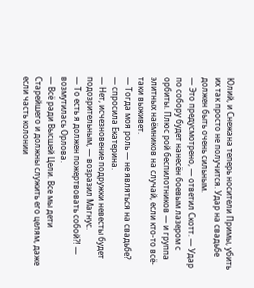Юлий, и Снежана теперь носители Примы, убить их так просто не получится. Удар на свадьбе должен быть очень сильным.
— Это предусмотрено, — ответил Скотт. — Удар по собору будет нанесён боевым лазером с орбиты. Плюс рой беспилотников — и группа элитных наёмников на случай, если кто-то всё-таки выживет.
— Тогда моя роль — не являться на свадьбе? — спросила Екатерина.
— Нет, исчезновение подружки невесты будет подозрительным, — возразил Магнус.
— То есть я должен пожертвовать собой⁈ — возмутилась Орлова.
— Всё ради Высшей Цели. Все мы дети Старейшего и должны служить его целям, даже если часть колонии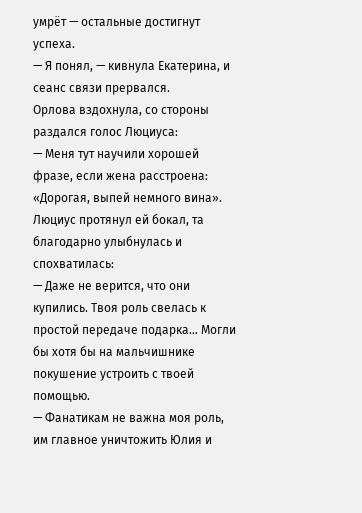умрёт — остальные достигнут успеха.
— Я понял, — кивнула Екатерина, и сеанс связи прервался.
Орлова вздохнула, со стороны раздался голос Люциуса:
— Меня тут научили хорошей фразе, если жена расстроена: «Дорогая, выпей немного вина».
Люциус протянул ей бокал, та благодарно улыбнулась и спохватилась:
— Даже не верится, что они купились. Твоя роль свелась к простой передаче подарка… Могли бы хотя бы на мальчишнике покушение устроить с твоей помощью.
— Фанатикам не важна моя роль, им главное уничтожить Юлия и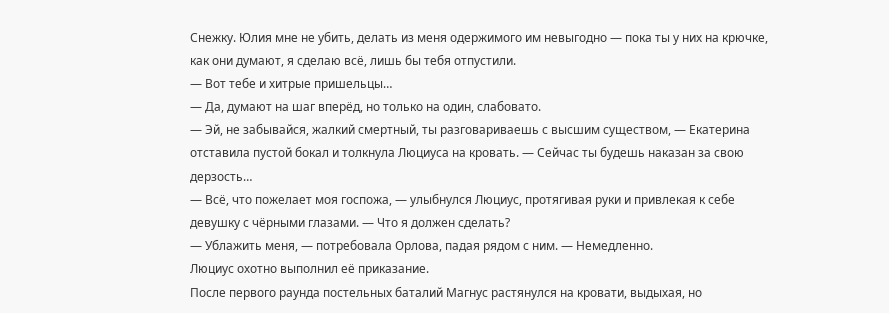Снежку. Юлия мне не убить, делать из меня одержимого им невыгодно — пока ты у них на крючке, как они думают, я сделаю всё, лишь бы тебя отпустили.
— Вот тебе и хитрые пришельцы…
— Да, думают на шаг вперёд, но только на один, слабовато.
— Эй, не забывайся, жалкий смертный, ты разговариваешь с высшим существом, — Екатерина отставила пустой бокал и толкнула Люциуса на кровать. — Сейчас ты будешь наказан за свою дерзость…
— Всё, что пожелает моя госпожа, — улыбнулся Люциус, протягивая руки и привлекая к себе девушку с чёрными глазами. — Что я должен сделать?
— Ублажить меня, — потребовала Орлова, падая рядом с ним. — Немедленно.
Люциус охотно выполнил её приказание.
После первого раунда постельных баталий Магнус растянулся на кровати, выдыхая, но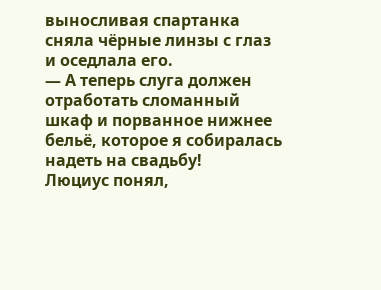выносливая спартанка сняла чёрные линзы с глаз и оседлала его.
— А теперь слуга должен отработать сломанный шкаф и порванное нижнее бельё, которое я собиралась надеть на свадьбу!
Люциус понял,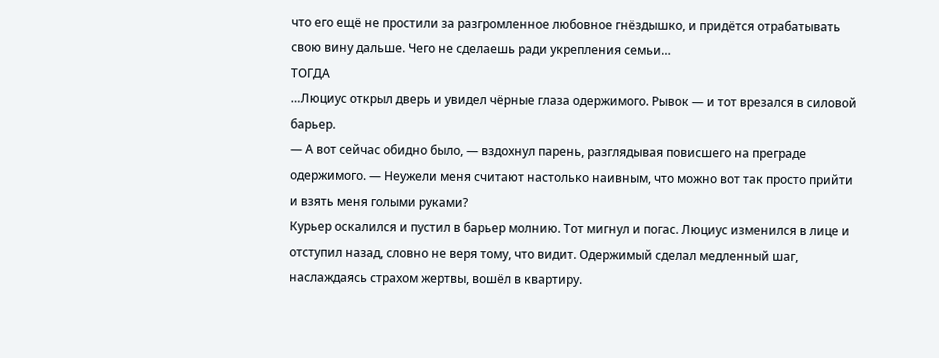что его ещё не простили за разгромленное любовное гнёздышко, и придётся отрабатывать свою вину дальше. Чего не сделаешь ради укрепления семьи…
ТОГДА
…Люциус открыл дверь и увидел чёрные глаза одержимого. Рывок — и тот врезался в силовой барьер.
— А вот сейчас обидно было, — вздохнул парень, разглядывая повисшего на преграде одержимого. — Неужели меня считают настолько наивным, что можно вот так просто прийти и взять меня голыми руками?
Курьер оскалился и пустил в барьер молнию. Тот мигнул и погас. Люциус изменился в лице и отступил назад, словно не веря тому, что видит. Одержимый сделал медленный шаг, наслаждаясь страхом жертвы, вошёл в квартиру.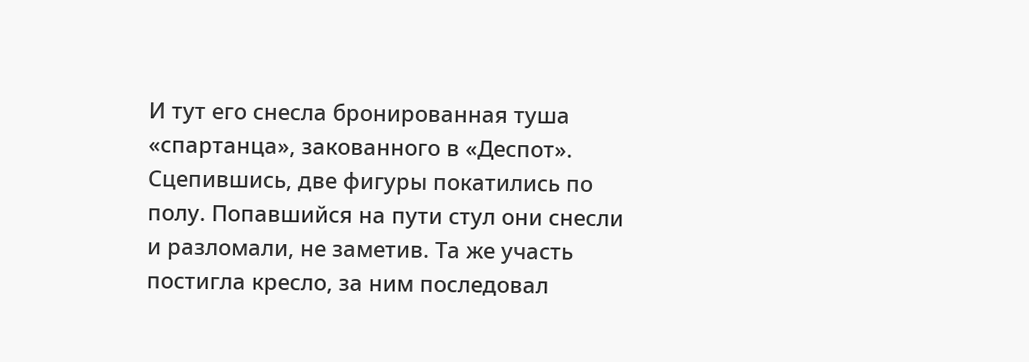И тут его снесла бронированная туша «спартанца», закованного в «Деспот». Сцепившись, две фигуры покатились по полу. Попавшийся на пути стул они снесли и разломали, не заметив. Та же участь постигла кресло, за ним последовал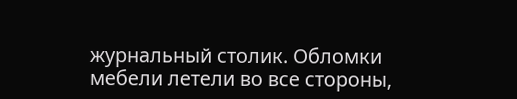журнальный столик. Обломки мебели летели во все стороны,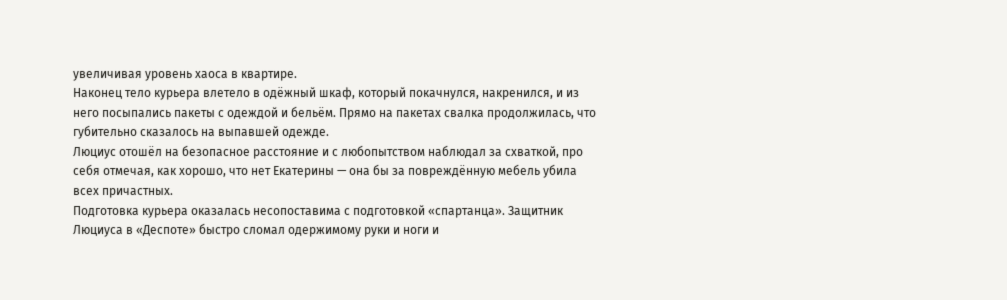увеличивая уровень хаоса в квартире.
Наконец тело курьера влетело в одёжный шкаф, который покачнулся, накренился, и из него посыпались пакеты с одеждой и бельём. Прямо на пакетах свалка продолжилась, что губительно сказалось на выпавшей одежде.
Люциус отошёл на безопасное расстояние и с любопытством наблюдал за схваткой, про себя отмечая, как хорошо, что нет Екатерины — она бы за повреждённую мебель убила всех причастных.
Подготовка курьера оказалась несопоставима с подготовкой «спартанца». Защитник Люциуса в «Деспоте» быстро сломал одержимому руки и ноги и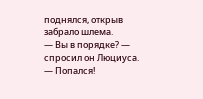поднялся, открыв забрало шлема.
— Вы в порядке? — спросил он Люциуса.
— Попался!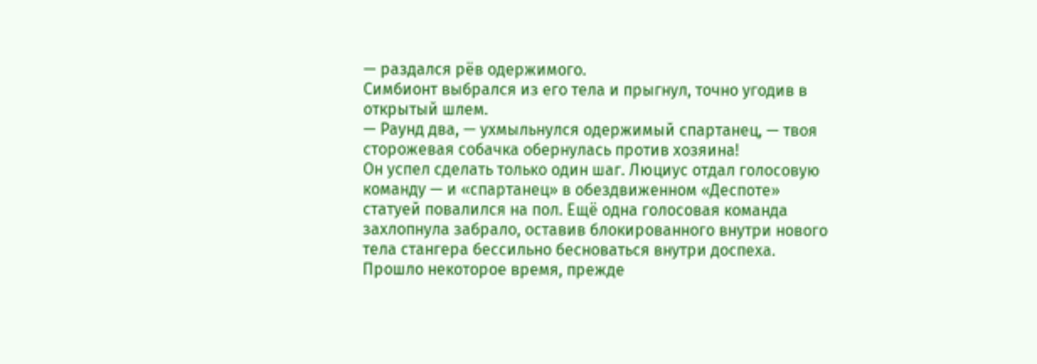— раздался рёв одержимого.
Симбионт выбрался из его тела и прыгнул, точно угодив в открытый шлем.
— Раунд два, — ухмыльнулся одержимый спартанец, — твоя сторожевая собачка обернулась против хозяина!
Он успел сделать только один шаг. Люциус отдал голосовую команду — и «спартанец» в обездвиженном «Деспоте» статуей повалился на пол. Ещё одна голосовая команда захлопнула забрало, оставив блокированного внутри нового тела стангера бессильно бесноваться внутри доспеха.
Прошло некоторое время, прежде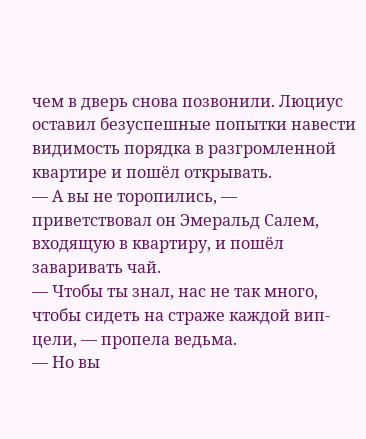чем в дверь снова позвонили. Люциус оставил безуспешные попытки навести видимость порядка в разгромленной квартире и пошёл открывать.
— А вы не торопились, — приветствовал он Эмеральд Салем, входящую в квартиру, и пошёл заваривать чай.
— Чтобы ты знал, нас не так много, чтобы сидеть на страже каждой вип-цели, — пропела ведьма.
— Но вы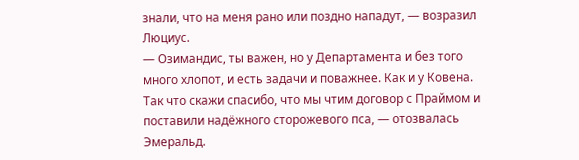знали, что на меня рано или поздно нападут, — возразил Люциус.
— Озимандис, ты важен, но у Департамента и без того много хлопот, и есть задачи и поважнее. Как и у Ковена. Так что скажи спасибо, что мы чтим договор с Праймом и поставили надёжного сторожевого пса, — отозвалась Эмеральд.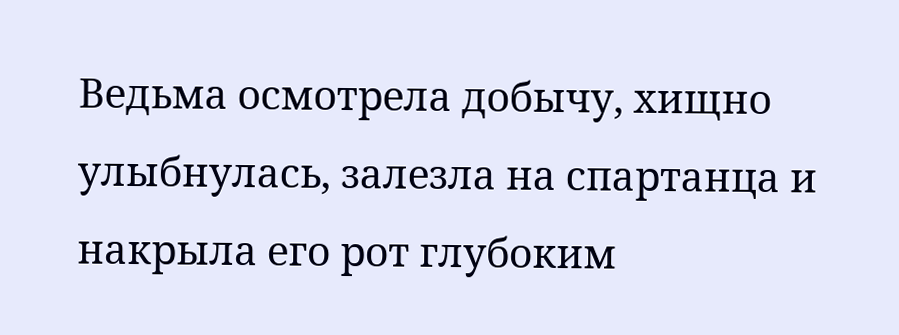Ведьма осмотрела добычу, хищно улыбнулась, залезла на спартанца и накрыла его рот глубоким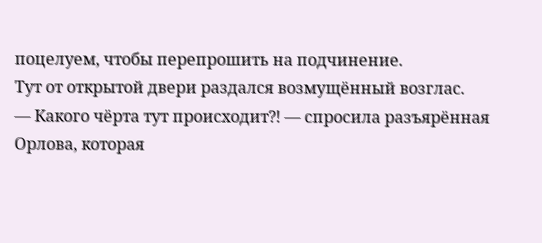поцелуем, чтобы перепрошить на подчинение.
Тут от открытой двери раздался возмущённый возглас.
— Какого чёрта тут происходит⁈ — спросила разъярённая Орлова, которая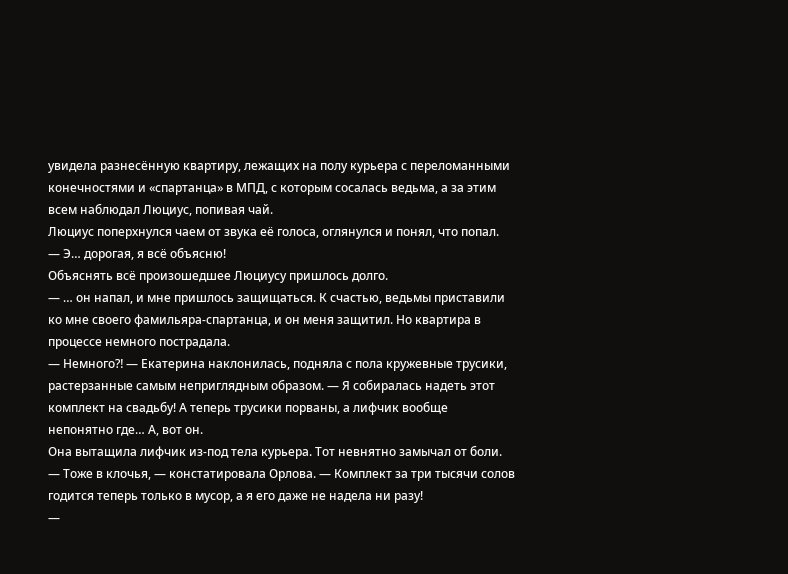увидела разнесённую квартиру, лежащих на полу курьера с переломанными конечностями и «спартанца» в МПД, с которым сосалась ведьма, а за этим всем наблюдал Люциус, попивая чай.
Люциус поперхнулся чаем от звука её голоса, оглянулся и понял, что попал.
— Э… дорогая, я всё объясню!
Объяснять всё произошедшее Люциусу пришлось долго.
— … он напал, и мне пришлось защищаться. К счастью, ведьмы приставили ко мне своего фамильяра-спартанца, и он меня защитил. Но квартира в процессе немного пострадала.
— Немного⁈ — Екатерина наклонилась, подняла с пола кружевные трусики, растерзанные самым неприглядным образом. — Я собиралась надеть этот комплект на свадьбу! А теперь трусики порваны, а лифчик вообще непонятно где… А, вот он.
Она вытащила лифчик из-под тела курьера. Тот невнятно замычал от боли.
— Тоже в клочья, — констатировала Орлова. — Комплект за три тысячи солов годится теперь только в мусор, а я его даже не надела ни разу!
—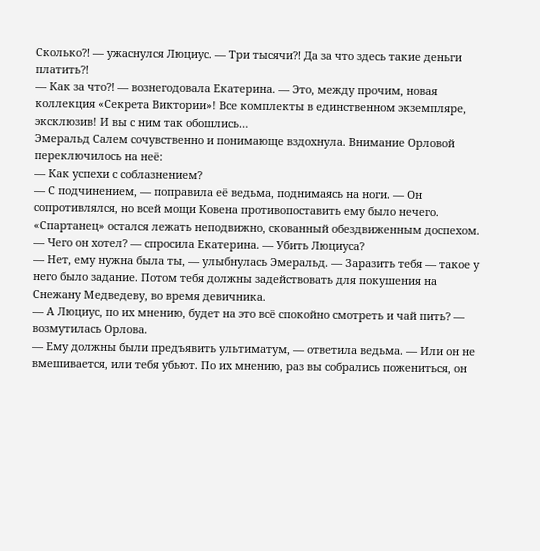Сколько⁈ — ужаснулся Люциус. — Три тысячи⁈ Да за что здесь такие деньги платить⁈
— Как за что⁈ — вознегодовала Екатерина. — Это, между прочим, новая коллекция «Секрета Виктории»! Все комплекты в единственном экземпляре, эксклюзив! И вы с ним так обошлись…
Эмеральд Салем сочувственно и понимающе вздохнула. Внимание Орловой переключилось на неё:
— Как успехи с соблазнением?
— С подчинением, — поправила её ведьма, поднимаясь на ноги. — Он сопротивлялся, но всей мощи Ковена противопоставить ему было нечего.
«Спартанец» остался лежать неподвижно, скованный обездвиженным доспехом.
— Чего он хотел? — спросила Екатерина. — Убить Люциуса?
— Нет, ему нужна была ты, — улыбнулась Эмеральд. — Заразить тебя — такое у него было задание. Потом тебя должны задействовать для покушения на Снежану Медведеву, во время девичника.
— А Люциус, по их мнению, будет на это всё спокойно смотреть и чай пить? — возмутилась Орлова.
— Ему должны были предъявить ультиматум, — ответила ведьма. — Или он не вмешивается, или тебя убьют. По их мнению, раз вы собрались пожениться, он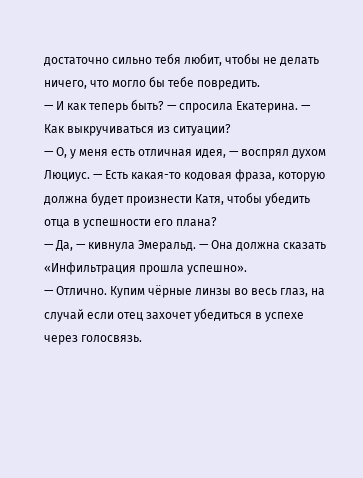достаточно сильно тебя любит, чтобы не делать ничего, что могло бы тебе повредить.
— И как теперь быть? — спросила Екатерина. — Как выкручиваться из ситуации?
— О, у меня есть отличная идея, — воспрял духом Люциус. — Есть какая-то кодовая фраза, которую должна будет произнести Катя, чтобы убедить отца в успешности его плана?
— Да, — кивнула Эмеральд. — Она должна сказать «Инфильтрация прошла успешно».
— Отлично. Купим чёрные линзы во весь глаз, на случай если отец захочет убедиться в успехе через голосвязь.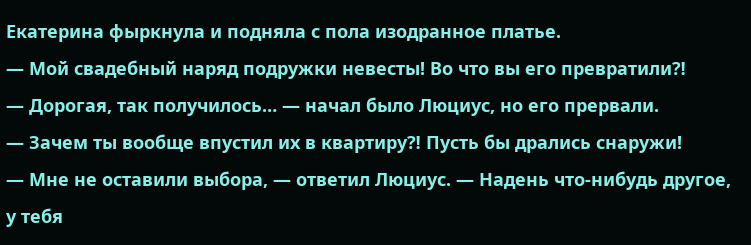Екатерина фыркнула и подняла с пола изодранное платье.
— Мой свадебный наряд подружки невесты! Во что вы его превратили⁈
— Дорогая, так получилось… — начал было Люциус, но его прервали.
— Зачем ты вообще впустил их в квартиру⁈ Пусть бы дрались снаружи!
— Мне не оставили выбора, — ответил Люциус. — Надень что-нибудь другое, у тебя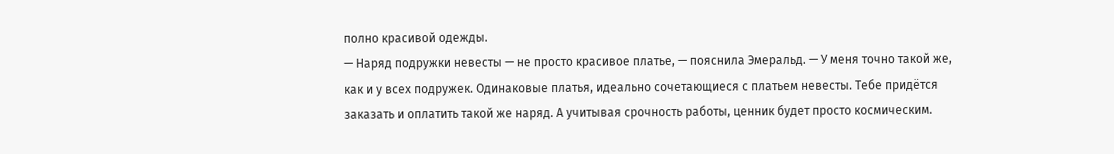полно красивой одежды.
— Наряд подружки невесты — не просто красивое платье, — пояснила Эмеральд. — У меня точно такой же, как и у всех подружек. Одинаковые платья, идеально сочетающиеся с платьем невесты. Тебе придётся заказать и оплатить такой же наряд. А учитывая срочность работы, ценник будет просто космическим.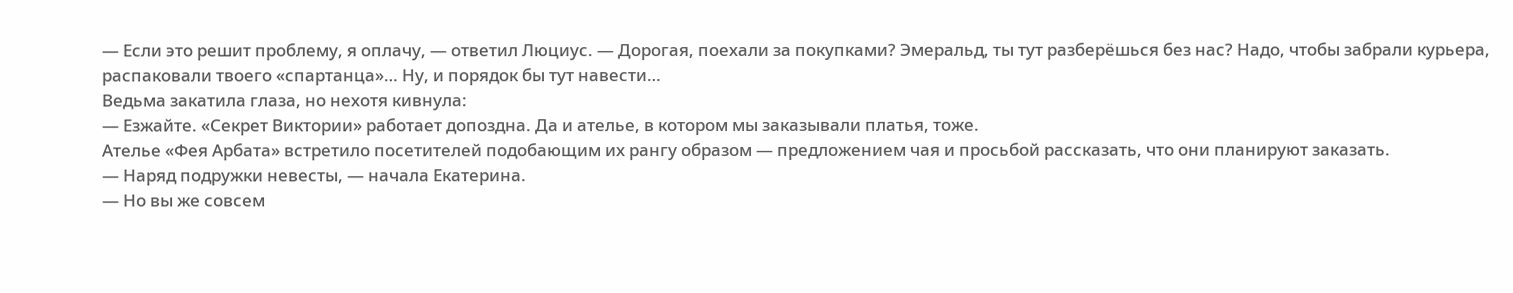— Если это решит проблему, я оплачу, — ответил Люциус. — Дорогая, поехали за покупками? Эмеральд, ты тут разберёшься без нас? Надо, чтобы забрали курьера, распаковали твоего «спартанца»… Ну, и порядок бы тут навести…
Ведьма закатила глаза, но нехотя кивнула:
— Езжайте. «Секрет Виктории» работает допоздна. Да и ателье, в котором мы заказывали платья, тоже.
Ателье «Фея Арбата» встретило посетителей подобающим их рангу образом — предложением чая и просьбой рассказать, что они планируют заказать.
— Наряд подружки невесты, — начала Екатерина.
— Но вы же совсем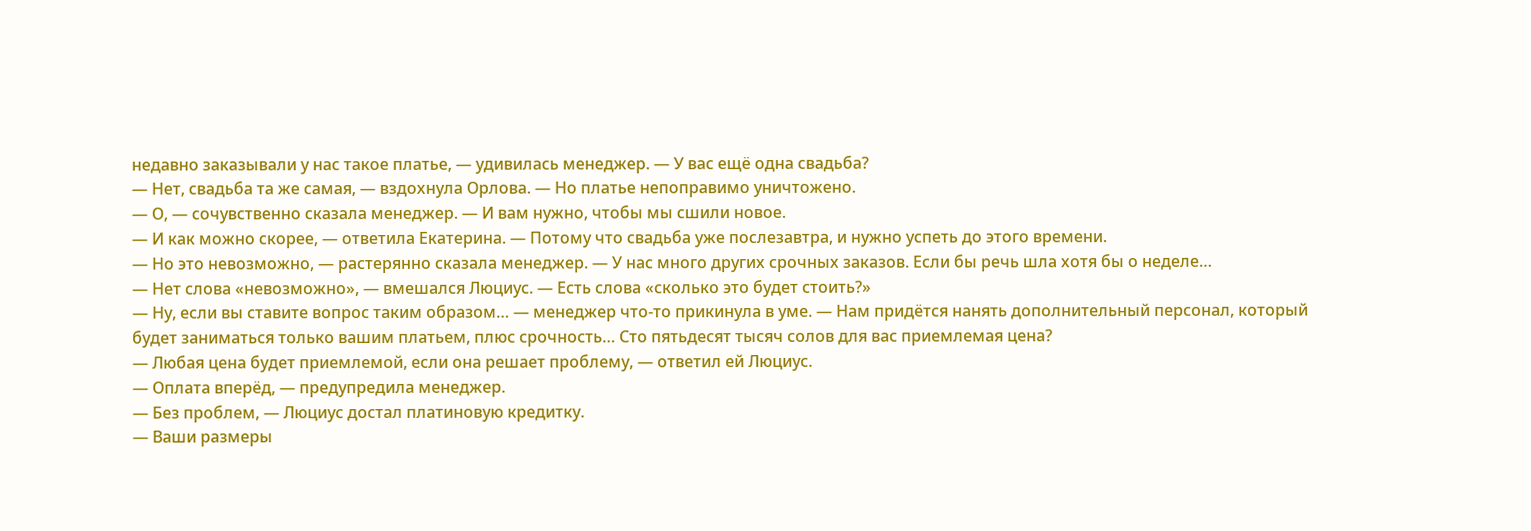недавно заказывали у нас такое платье, — удивилась менеджер. — У вас ещё одна свадьба?
— Нет, свадьба та же самая, — вздохнула Орлова. — Но платье непоправимо уничтожено.
— О, — сочувственно сказала менеджер. — И вам нужно, чтобы мы сшили новое.
— И как можно скорее, — ответила Екатерина. — Потому что свадьба уже послезавтра, и нужно успеть до этого времени.
— Но это невозможно, — растерянно сказала менеджер. — У нас много других срочных заказов. Если бы речь шла хотя бы о неделе…
— Нет слова «невозможно», — вмешался Люциус. — Есть слова «сколько это будет стоить?»
— Ну, если вы ставите вопрос таким образом… — менеджер что-то прикинула в уме. — Нам придётся нанять дополнительный персонал, который будет заниматься только вашим платьем, плюс срочность… Сто пятьдесят тысяч солов для вас приемлемая цена?
— Любая цена будет приемлемой, если она решает проблему, — ответил ей Люциус.
— Оплата вперёд, — предупредила менеджер.
— Без проблем, — Люциус достал платиновую кредитку.
— Ваши размеры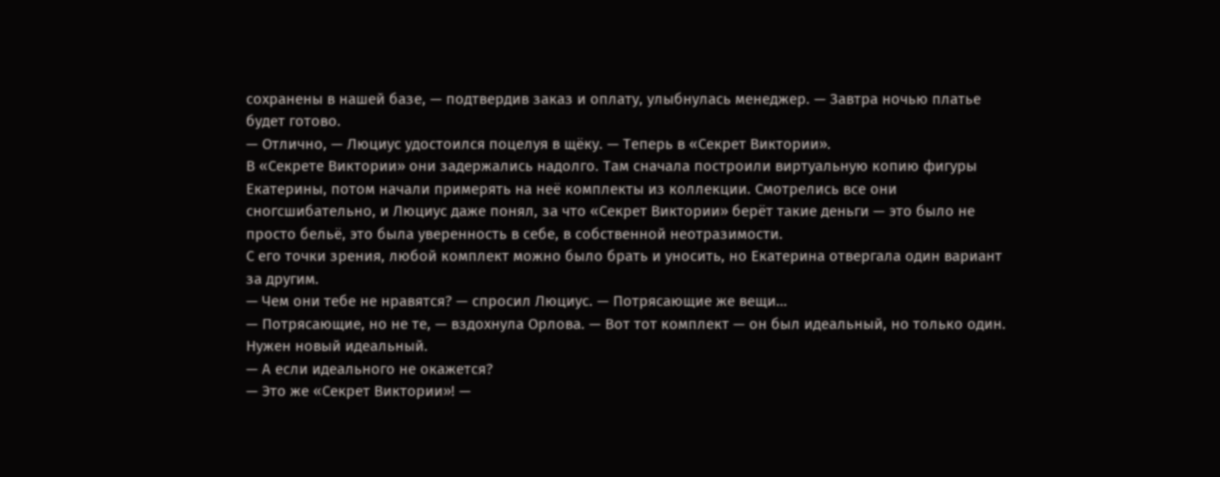сохранены в нашей базе, — подтвердив заказ и оплату, улыбнулась менеджер. — Завтра ночью платье будет готово.
— Отлично, — Люциус удостоился поцелуя в щёку. — Теперь в «Секрет Виктории».
В «Секрете Виктории» они задержались надолго. Там сначала построили виртуальную копию фигуры Екатерины, потом начали примерять на неё комплекты из коллекции. Смотрелись все они сногсшибательно, и Люциус даже понял, за что «Секрет Виктории» берёт такие деньги — это было не просто бельё, это была уверенность в себе, в собственной неотразимости.
С его точки зрения, любой комплект можно было брать и уносить, но Екатерина отвергала один вариант за другим.
— Чем они тебе не нравятся? — спросил Люциус. — Потрясающие же вещи…
— Потрясающие, но не те, — вздохнула Орлова. — Вот тот комплект — он был идеальный, но только один. Нужен новый идеальный.
— А если идеального не окажется?
— Это же «Секрет Виктории»! —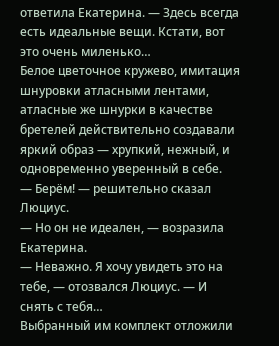ответила Екатерина. — Здесь всегда есть идеальные вещи. Кстати, вот это очень миленько…
Белое цветочное кружево, имитация шнуровки атласными лентами, атласные же шнурки в качестве бретелей действительно создавали яркий образ — хрупкий, нежный, и одновременно уверенный в себе.
— Берём! — решительно сказал Люциус.
— Но он не идеален, — возразила Екатерина.
— Неважно. Я хочу увидеть это на тебе, — отозвался Люциус. — И снять с тебя…
Выбранный им комплект отложили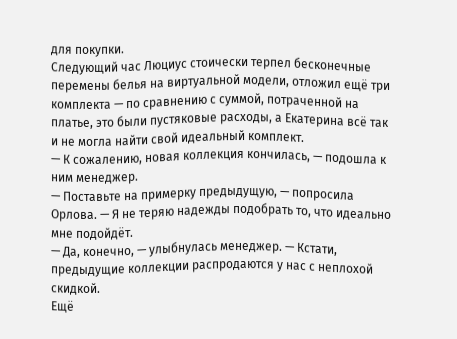для покупки.
Следующий час Люциус стоически терпел бесконечные перемены белья на виртуальной модели, отложил ещё три комплекта — по сравнению с суммой, потраченной на платье, это были пустяковые расходы, а Екатерина всё так и не могла найти свой идеальный комплект.
— К сожалению, новая коллекция кончилась, — подошла к ним менеджер.
— Поставьте на примерку предыдущую, — попросила Орлова. — Я не теряю надежды подобрать то, что идеально мне подойдёт.
— Да, конечно, — улыбнулась менеджер. — Кстати, предыдущие коллекции распродаются у нас с неплохой скидкой.
Ещё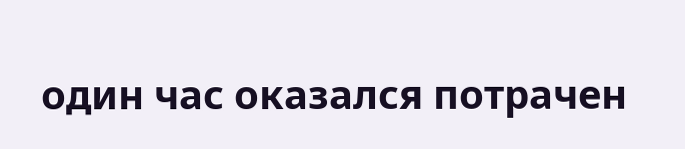один час оказался потрачен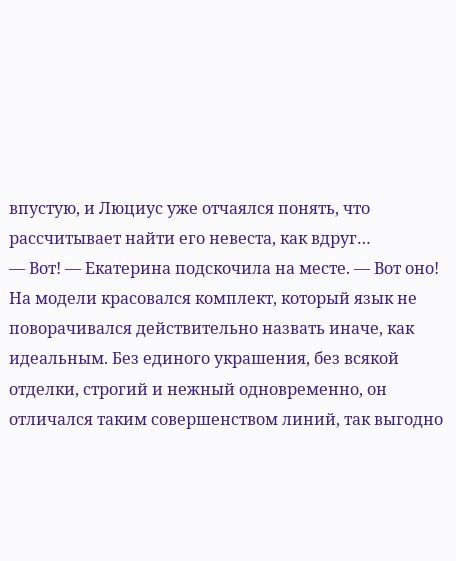впустую, и Люциус уже отчаялся понять, что рассчитывает найти его невеста, как вдруг…
— Вот! — Екатерина подскочила на месте. — Вот оно!
На модели красовался комплект, который язык не поворачивался действительно назвать иначе, как идеальным. Без единого украшения, без всякой отделки, строгий и нежный одновременно, он отличался таким совершенством линий, так выгодно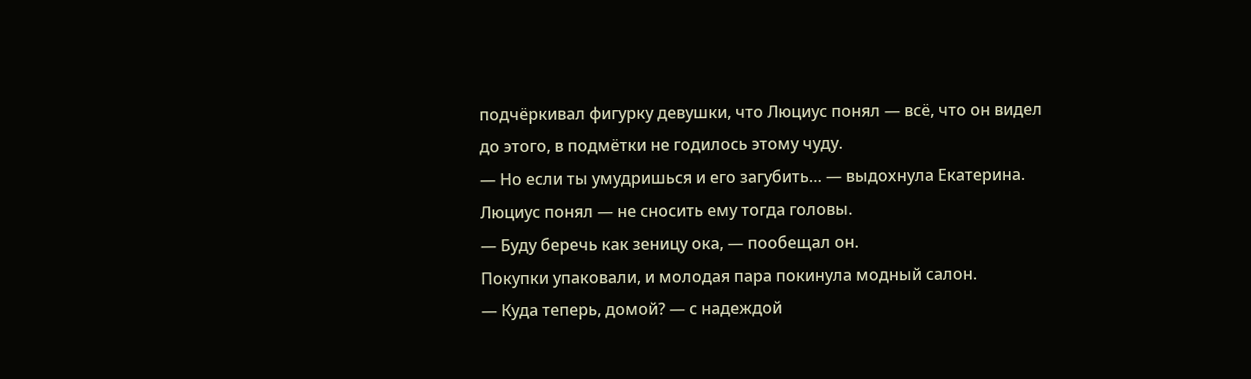подчёркивал фигурку девушки, что Люциус понял — всё, что он видел до этого, в подмётки не годилось этому чуду.
— Но если ты умудришься и его загубить… — выдохнула Екатерина.
Люциус понял — не сносить ему тогда головы.
— Буду беречь как зеницу ока, — пообещал он.
Покупки упаковали, и молодая пара покинула модный салон.
— Куда теперь, домой? — с надеждой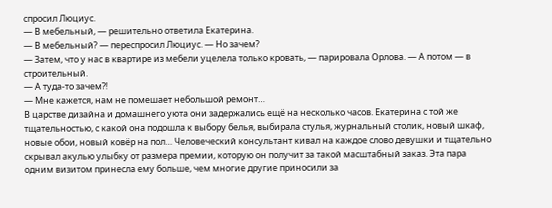спросил Люциус.
— В мебельный, — решительно ответила Екатерина.
— В мебельный? — переспросил Люциус. — Но зачем?
— Затем, что у нас в квартире из мебели уцелела только кровать, — парировала Орлова. — А потом — в строительный.
— А туда-то зачем⁈
— Мне кажется, нам не помешает небольшой ремонт…
В царстве дизайна и домашнего уюта они задержались ещё на несколько часов. Екатерина с той же тщательностью, с какой она подошла к выбору белья, выбирала стулья, журнальный столик, новый шкаф, новые обои, новый ковёр на пол… Человеческий консультант кивал на каждое слово девушки и тщательно скрывал акулью улыбку от размера премии, которую он получит за такой масштабный заказ. Эта пара одним визитом принесла ему больше, чем многие другие приносили за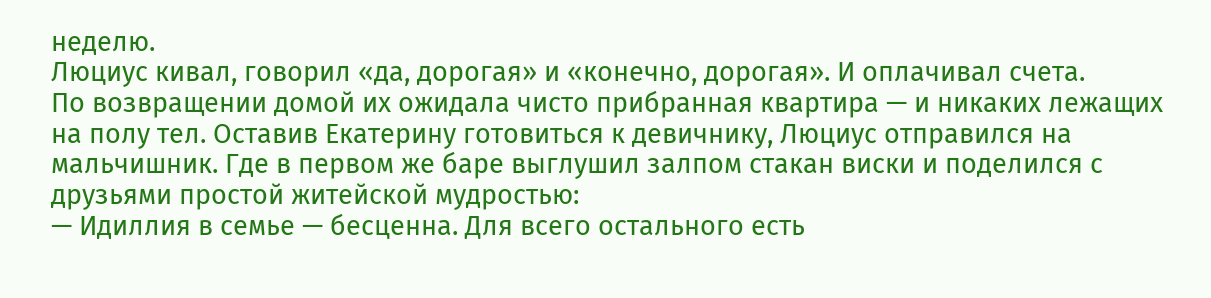неделю.
Люциус кивал, говорил «да, дорогая» и «конечно, дорогая». И оплачивал счета.
По возвращении домой их ожидала чисто прибранная квартира — и никаких лежащих на полу тел. Оставив Екатерину готовиться к девичнику, Люциус отправился на мальчишник. Где в первом же баре выглушил залпом стакан виски и поделился с друзьями простой житейской мудростью:
— Идиллия в семье — бесценна. Для всего остального есть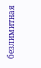безлимитная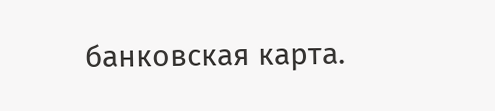банковская карта.